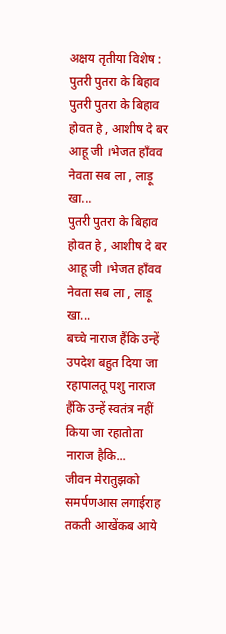अक्षय तृतीया विशेष : पुतरी पुतरा के बिहाव
पुतरी पुतरा के बिहाव होवत हे , आशीष दे बर आहू जी ।भेजत हाँवव नेवता सब ला , लाड़ू खा...
पुतरी पुतरा के बिहाव होवत हे , आशीष दे बर आहू जी ।भेजत हाँवव नेवता सब ला , लाड़ू खा...
बच्चे नाराज हैंकि उन्हें उपदेश बहुत दिया जा रहापालतू पशु नाराज हैंकि उन्हें स्वतंत्र नहीं किया जा रहातोता नाराज हैकि...
जीवन मेरातुझको समर्पणआस लगाईराह तकती आखेंकब आये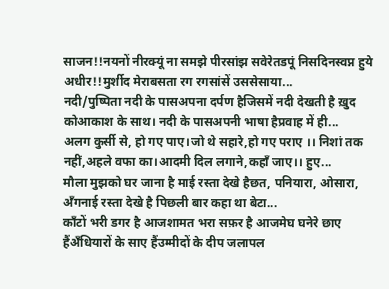साजन!!नयनों नीरक्यूं ना समझे पीरसांझ सवेरेतडपूं निसदिनस्वप्न हुये अधीर!!मुर्शीद मेराबसता रग रगसांसें उससेसाया...
नदी/पुष्पिता नदी के पासअपना दर्पण हैजिसमें नदी देखती है ख़ुद कोआकाश के साथ। नदी के पासअपनी भाषा हैप्रवाह में ही...
अलग कुर्सी से, हो गए पाए।जो थे सहारे,हो गए पराए ।। निशां तक नहीं,अहले वफा का।आदमी दिल लगाने,कहाँ जाए।। हुए...
मौला मुझको घर जाना है माई रस्ता देखे हैछत, पनियारा, ओसारा, अँगनाई रस्ता देखे है पिछली बार कहा था बेटा...
काँटों भरी डगर है आजशामत भरा सफ़र है आजमेघ घनेरे छाए हैंअँधियारों के साए हैंउम्मीदों के दीप जलापल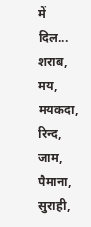में दिल...
शराब, मय, मयकदा, रिन्द, जाम, पैमाना, सुराही,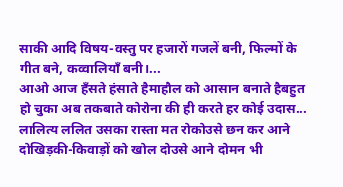साकी आदि विषय-वस्तु पर हजारों गजलें बनी, फिल्मों के गीत बने, कव्वालियाँ बनी।...
आओ आज हँसते हंसाते हैमाहौल को आसान बनाते हैबहुत हो चुका अब तकबाते कोरोना की ही करते हर कोई उदास...
लालित्य ललित उसका रास्ता मत रोकोउसे छन कर आने दोखिड़की-किवाड़ों को खोल दोउसे आने दोमन भी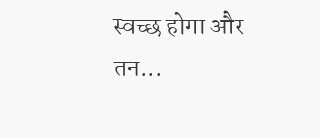स्वच्छ होगा और तन...